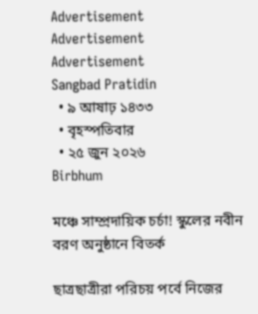Advertisement
Advertisement
Advertisement
Sangbad Pratidin
  • ৯ আষাঢ় ১৪৩৩
  • বৃহস্পতিবার
  • ২৫ জুন ২০২৬
Birbhum

মঞ্চে সাম্প্রদায়িক চর্চা! স্কুলের নবীন বরণ অনুষ্ঠানে বিতর্ক

ছাত্রছাত্রীরা পরিচয় পর্বে নিজের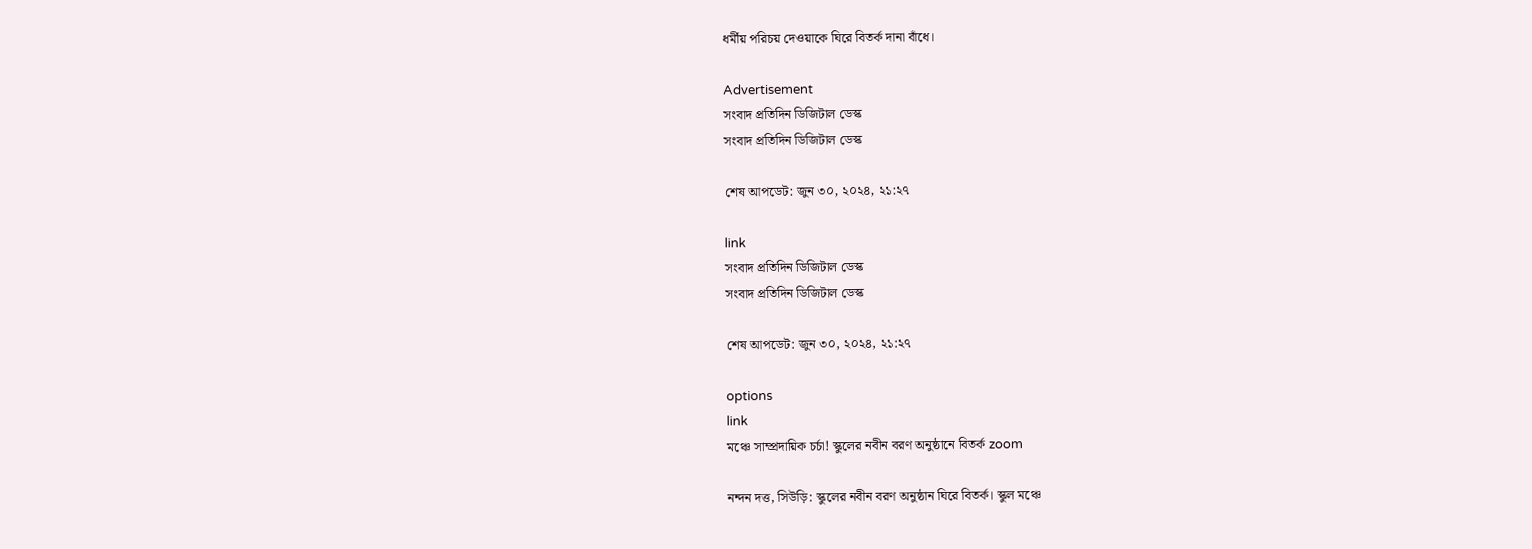ধর্মীয় পরিচয় দেওয়াকে ঘিরে বিতর্ক দানা বাঁধে।

Advertisement
সংবাদ প্রতিদিন ডিজিটাল ডেস্ক
সংবাদ প্রতিদিন ডিজিটাল ডেস্ক

শেষ আপডেট: জুন ৩০, ২০২৪, ২১:২৭

link
সংবাদ প্রতিদিন ডিজিটাল ডেস্ক
সংবাদ প্রতিদিন ডিজিটাল ডেস্ক

শেষ আপডেট: জুন ৩০, ২০২৪, ২১:২৭

options
link
মঞ্চে সাম্প্রদায়িক চর্চা! স্কুলের নবীন বরণ অনুষ্ঠানে বিতর্ক zoom

নন্দন দত্ত, সিউড়ি: স্কুলের নবীন বরণ অনুষ্ঠান ঘিরে বিতর্ক। স্কুল মঞ্চে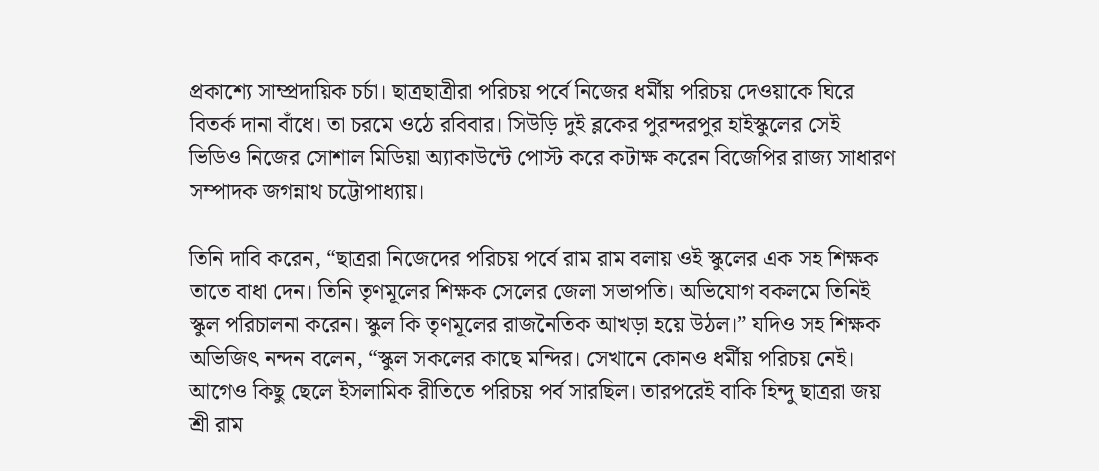প্রকাশ্যে সাম্প্রদায়িক চর্চা। ছাত্রছাত্রীরা পরিচয় পর্বে নিজের ধর্মীয় পরিচয় দেওয়াকে ঘিরে বিতর্ক দানা বাঁধে। তা চরমে ওঠে রবিবার। সিউড়ি দুই ব্লকের পুরন্দরপুর হাইস্কুলের সেই ভিডিও নিজের সোশাল মিডিয়া অ্যাকাউন্টে পোস্ট করে কটাক্ষ করেন বিজেপির রাজ্য সাধারণ সম্পাদক জগন্নাথ চট্টোপাধ্যায়।

তিনি দাবি করেন, “ছাত্ররা নিজেদের পরিচয় পর্বে রাম রাম বলায় ওই স্কুলের এক সহ শিক্ষক তাতে বাধা দেন। তিনি তৃণমূলের শিক্ষক সেলের জেলা সভাপতি। অভিযোগ বকলমে তিনিই স্কুল পরিচালনা করেন। স্কুল কি তৃণমূলের রাজনৈতিক আখড়া হয়ে উঠল।” যদিও সহ শিক্ষক অভিজিৎ নন্দন বলেন, “স্কুল সকলের কাছে মন্দির। সেখানে কোনও ধর্মীয় পরিচয় নেই। আগেও কিছু ছেলে ইসলামিক রীতিতে পরিচয় পর্ব সারছিল। তারপরেই বাকি হিন্দু ছাত্ররা জয় শ্রী রাম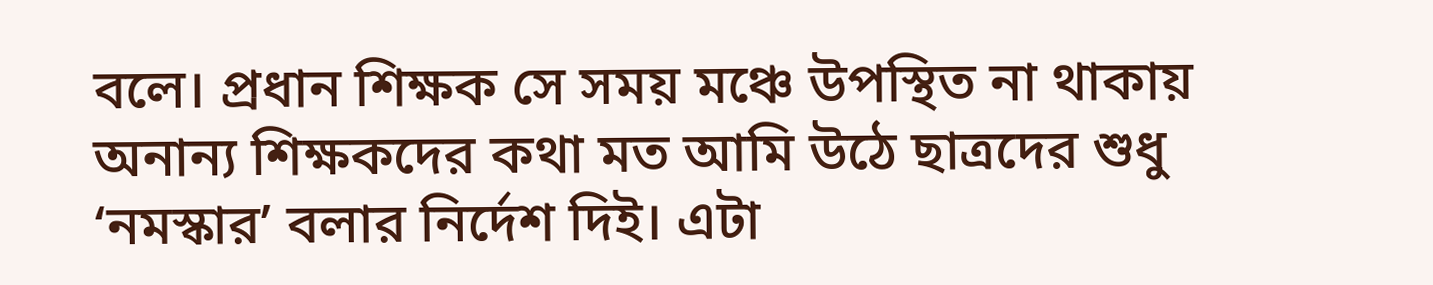বলে। প্রধান শিক্ষক সে সময় মঞ্চে উপস্থিত না থাকায় অনান্য শিক্ষকদের কথা মত আমি উঠে ছাত্রদের শুধু ‘নমস্কার’ বলার নির্দেশ দিই। এটা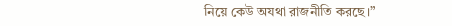নিয়ে কেউ অযথা রাজনীতি করছে।”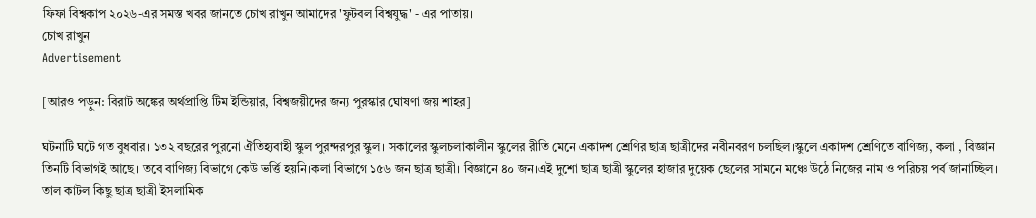ফিফা বিশ্বকাপ ২০২৬-এর সমস্ত খবর জানতে চোখ রাখুন আমাদের 'ফুটবল বিশ্বযুদ্ধ' - এর পাতায়।
চোখ রাখুন
Advertisement

[আরও পড়ুন: বিরাট অঙ্কের অর্থপ্রাপ্তি টিম ইন্ডিয়ার, বিশ্বজয়ীদের জন্য পুরস্কার ঘোষণা জয় শাহর]

ঘটনাটি ঘটে গত বুধবার। ১৩২ বছরের পুরনো ঐতিহ্যবাহী স্কুল পুরন্দরপুর স্কুল। সকালের স্কুলচলাকালীন স্কুলের রীতি মেনে একাদশ শ্রেণির ছাত্র ছাত্রীদের নবীনবরণ চলছিল।স্কুলে একাদশ শ্রেণিতে বাণিজ্য, কলা , বিজ্ঞান তিনটি বিভাগই আছে। তবে বাণিজ্য বিভাগে কেউ ভর্ত্তি হয়নি।কলা বিভাগে ১৫৬ জন ছাত্র ছাত্রী। বিজ্ঞানে ৪০ জন।এই দুশো ছাত্র ছাত্রী স্কুলের হাজার দুয়েক ছেলের সামনে মঞ্চে উঠে নিজের নাম ও পরিচয় পর্ব জানাচ্ছিল। তাল কাটল কিছু ছাত্র ছাত্রী ইসলামিক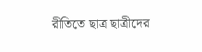রীতিতে ছাত্র ছাত্রীদের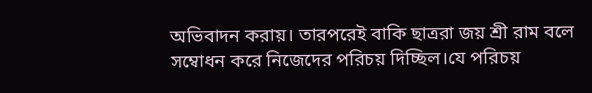অভিবাদন করায়। তারপরেই বাকি ছাত্ররা জয় শ্রী রাম বলে সম্বোধন করে নিজেদের পরিচয় দিচ্ছিল।যে পরিচয়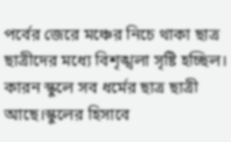পর্বের জেরে মঞ্চের নিচে থাকা ছাত্র ছাত্রীদের মধ্যে বিশৃঙ্খলা সৃষ্টি হচ্ছিল। কারন স্কুলে সব ধর্মের ছাত্র ছাত্রী আছে।স্কুলের হিসাবে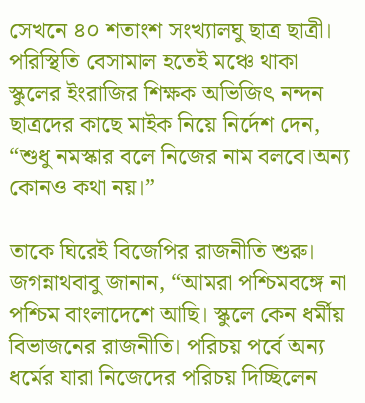সেখনে ৪০ শতাংশ সংখ্যালঘু ছাত্র ছাত্রী। পরিস্থিতি বেসামাল হতেই মঞ্চে থাকা স্কুলের ইংরাজির শিক্ষক অভিজিৎ নন্দন ছাত্রদের কাছে মাইক নিয়ে নির্দেশ দেন, “শুধু নমস্কার বলে নিজের নাম বলবে।অন্য কোনও কথা নয়।”

তাকে ঘিরেই বিজেপির রাজনীতি শুরু। জগন্নাথবাবু জানান, “আমরা পশ্চিমবঙ্গে না পশ্চিম বাংলাদেশে আছি। স্কুলে কেন ধর্মীয় বিভাজনের রাজনীতি। পরিচয় পর্বে অন্য ধর্মের যারা নিজেদের পরিচয় দিচ্ছিলেন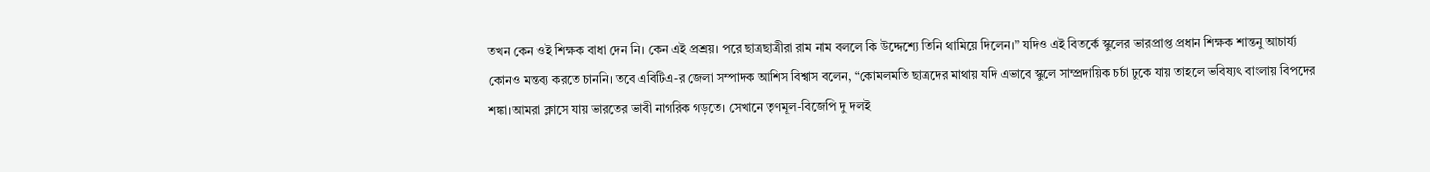তখন কেন ওই শিক্ষক বাধা দেন নি। কেন এই প্রশ্রয়। পরে ছাত্রছাত্রীরা রাম নাম বললে কি উদ্দেশ্যে তিনি থামিয়ে দিলেন।” যদিও এই বিতর্কে স্কুলের ভারপ্রাপ্ত প্রধান শিক্ষক শান্তনু আচার্য্য কোনও মন্তব্য করতে চাননি। তবে এবিটিএ-র জেলা সম্পাদক আশিস বিশ্বাস বলেন, “কোমলমতি ছাত্রদের মাথায় যদি এভাবে স্কুলে সাম্প্রদায়িক চর্চা ঢুকে যায় তাহলে ভবিষ্যৎ বাংলায় বিপদের শঙ্কা।আমরা ক্লাসে যায় ভারতের ভাবী নাগরিক গড়তে। সেখানে তৃণমূল-বিজেপি দু দলই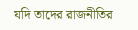যদি তাদের রাজনীতির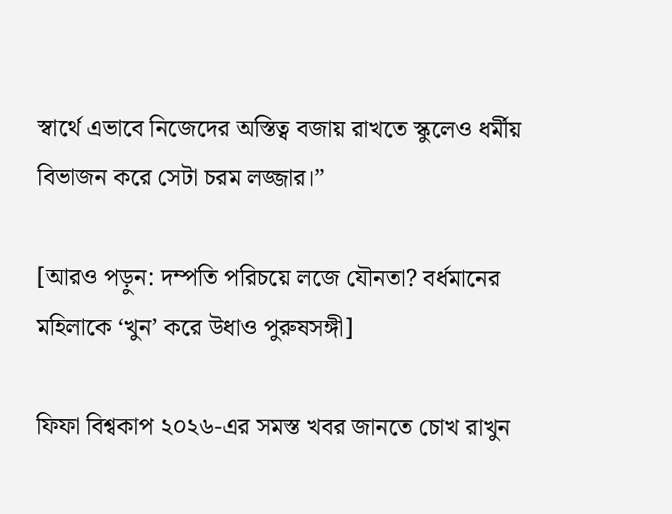স্বার্থে এভাবে নিজেদের অস্তিত্ব বজায় রাখতে স্কুলেও ধর্মীয় বিভাজন করে সেটা চরম লজ্জার।”

[আরও পড়ুন: দম্পতি পরিচয়ে লজে যৌনতা? বর্ধমানের মহিলাকে ‘খুন’ করে উধাও পুরুষসঙ্গী]

ফিফা বিশ্বকাপ ২০২৬-এর সমস্ত খবর জানতে চোখ রাখুন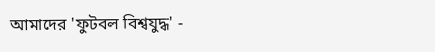আমাদের 'ফুটবল বিশ্বযুদ্ধ' -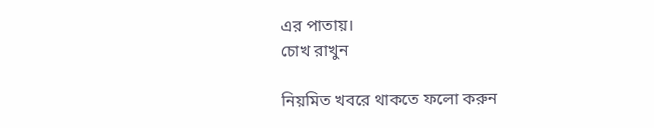এর পাতায়।
চোখ রাখুন

নিয়মিত খবরে থাকতে ফলো করুন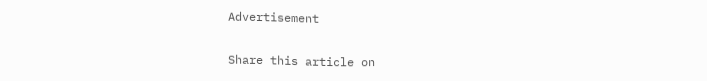Advertisement

Share this article on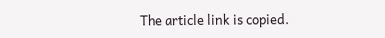The article link is copied.